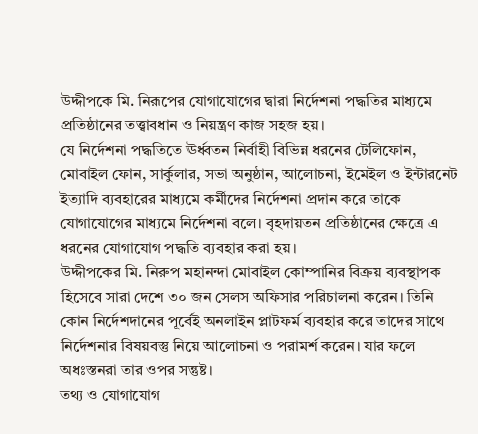উদ্দীপকে মি. নিরূপের যোগাযোগের দ্বারা নির্দেশনা পদ্ধতির মাধ্যমে প্রতিষ্ঠানের তত্ত্বাবধান ও নিয়ন্ত্রণ কাজ সহজ হয়।
যে নির্দেশনা পদ্ধতিতে ঊর্ধ্বতন নির্বাহী বিভিন্ন ধরনের টেলিফোন, মোবাইল ফোন, সার্কুলার, সভা অনুষ্ঠান, আলোচনা, ইমেইল ও ইন্টারনেট ইত্যাদি ব্যবহারের মাধ্যমে কর্মীদের নির্দেশনা প্রদান করে তাকে যোগাযোগের মাধ্যমে নির্দেশনা বলে। বৃহদায়তন প্রতিষ্ঠানের ক্ষেত্রে এ ধরনের যোগাযোগ পদ্ধতি ব্যবহার করা হয়।
উদ্দীপকের মি. নিরুপ মহানন্দা মোবাইল কোম্পানির বিক্রয় ব্যবস্থাপক হিসেবে সারা দেশে ৩০ জন সেলস অফিসার পরিচালনা করেন। তিনি কোন নির্দেশদানের পূর্বেই অনলাইন প্লাটফর্ম ব্যবহার করে তাদের সাথে নির্দেশনার বিষয়বস্তু নিয়ে আলোচনা ও পরামর্শ করেন। যার ফলে অধঃস্তনরা তার ওপর সন্তুষ্ট।
তথ্য ও যোগাযোগ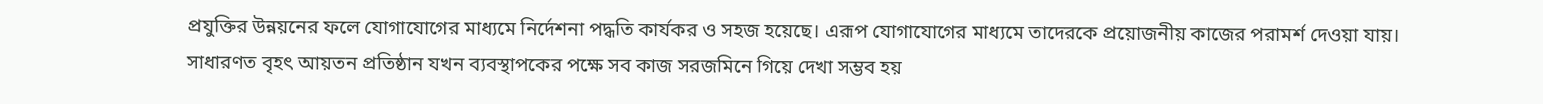প্রযুক্তির উন্নয়নের ফলে যোগাযোগের মাধ্যমে নির্দেশনা পদ্ধতি কার্যকর ও সহজ হয়েছে। এরূপ যোগাযোগের মাধ্যমে তাদেরকে প্রয়োজনীয় কাজের পরামর্শ দেওয়া যায়। সাধারণত বৃহৎ আয়তন প্রতিষ্ঠান যখন ব্যবস্থাপকের পক্ষে সব কাজ সরজমিনে গিয়ে দেখা সম্ভব হয়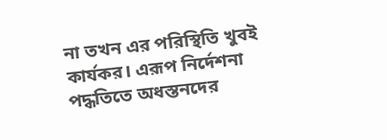না তখন এর পরিস্থিতি খুবই কার্যকর। এরূপ নির্দেশনা পদ্ধতিতে অধস্তনদের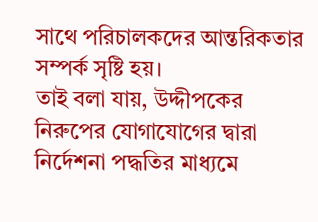সাথে পরিচালকদের আন্তরিকতার সম্পর্ক সৃষ্টি হয়।
তাই বলা যায়, উদ্দীপকের নিরুপের যোগাযোগের দ্বারা নির্দেশনা পদ্ধতির মাধ্যমে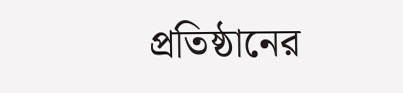প্রতিষ্ঠানের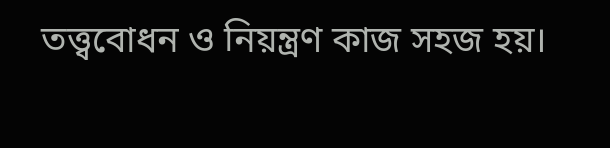তত্ত্ববোধন ও নিয়ন্ত্রণ কাজ সহজ হয়।